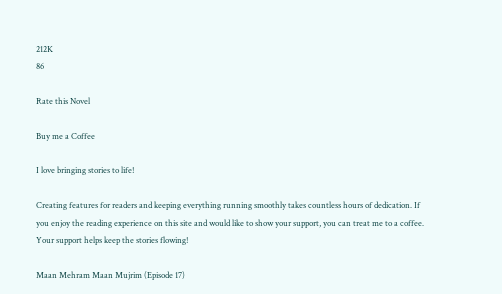212K
86

Rate this Novel

Buy me a Coffee

I love bringing stories to life!

Creating features for readers and keeping everything running smoothly takes countless hours of dedication. If you enjoy the reading experience on this site and would like to show your support, you can treat me to a coffee. Your support helps keep the stories flowing!

Maan Mehram Maan Mujrim (Episode 17)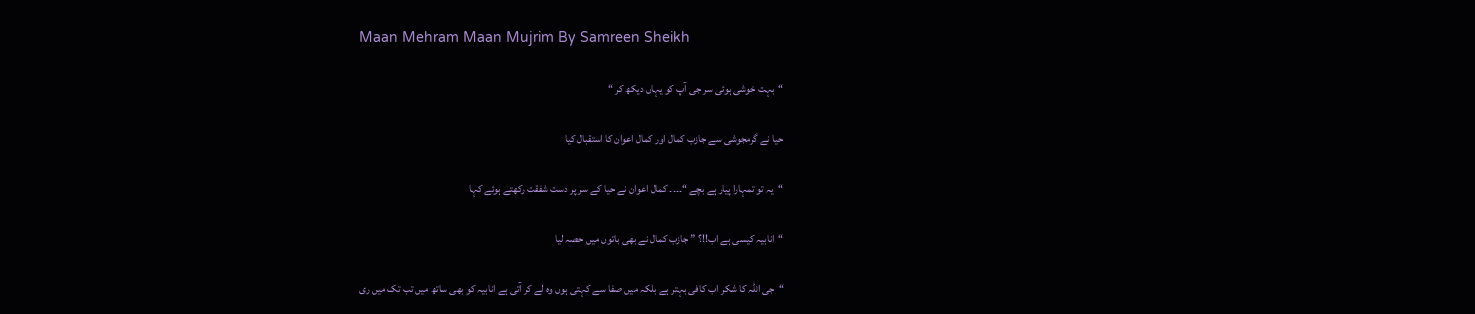Maan Mehram Maan Mujrim By Samreen Sheikh

“بہت خوشی ہوئی سر جی آپ کو یہاں دیکھ کر “

حیا نے گرمجوشی سے جازب کمال اور کمال اعوان کا استقبال کیا

“یہ تو تمہارا پیار ہے بچے “۔۔۔۔ کمال اعوان نے حیا کے سر پر دست شفقت رکھتے ہوئے کہا

“انابیہ کیسی ہے اب!!؟ ” جازب کمال نے بھی باتوں میں حصہ لیا

“جی اللہ کا شکر اب کافی بہتر ہے بلکہ میں صفا سے کہتی ہوں وہ لے کر آتی ہے انابیہ کو بھی ساتھ میں تب تک میں ری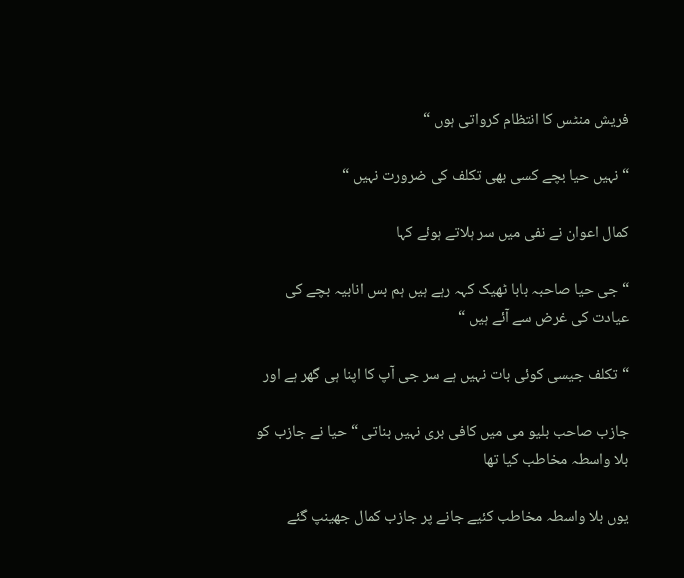فریش منٹس کا انتظام کرواتی ہوں “

“نہیں حیا بچے کسی بھی تکلف کی ضرورت نہیں “

کمال اعوان نے نفی میں سر ہلاتے ہوئے کہا

“جی حیا صاحبہ بابا ٹھیک کہہ رہے ہیں ہم بس انابیہ بچے کی عیادت کی غرض سے آئے ہیں “

“تکلف جیسی کوئی بات نہیں ہے سر جی آپ کا اپنا ہی گھر ہے اور

جازب صاحب بلیو می میں کافی بری نہیں بناتی “حیا نے جازب کو بلا واسطہ مخاطب کیا تھا

یوں بلا واسطہ مخاطب کئیے جانے پر جازب کمال جھینپ گئے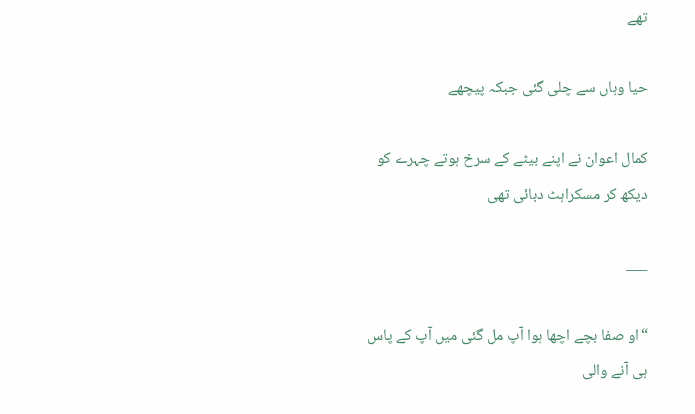تھے

حیا وہاں سے چلی گئی جبکہ پیچھے

کمال اعوان نے اپنے بیٹے کے سرخ ہوتے چہرے کو دیکھ کر مسکراہٹ دبائی تھی

___

“او صفا بچے اچھا ہوا آپ مل گئی میں آپ کے پاس ہی آنے والی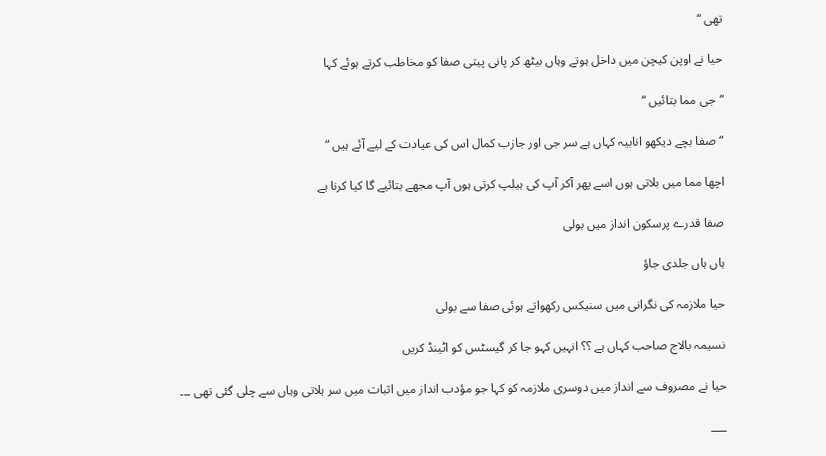تھی “

حیا نے اوپن کیچن میں داخل ہوتے وہاں بیٹھ کر پانی پیتی صفا کو مخاطب کرتے ہوئے کہا

“جی مما بتائیں “

“صفا بچے دیکھو انابیہ کہاں ہے سر جی اور جازب کمال اس کی عیادت کے لیے آئے ہیں “

اچھا مما میں بلاتی ہوں اسے پھر آکر آپ کی ہیلپ کرتی ہوں آپ مجھے بتائیے گا کیا کرنا ہے

صفا قدرے پرسکون انداز میں بولی

ہاں ہاں جلدی جاؤ

حیا ملازمہ کی نگرانی میں سنیکس رکھواتے ہوئی صفا سے بولی

نسیمہ بالاج صاحب کہاں ہے ؟؟ انہیں کہو جا کر گیسٹس کو اٹینڈ کریں

حیا نے مصروف سے انداز میں دوسری ملازمہ کو کہا جو مؤدب انداز میں اثبات میں سر ہلاتی وہاں سے چلی گئی تھی ۔۔۔

___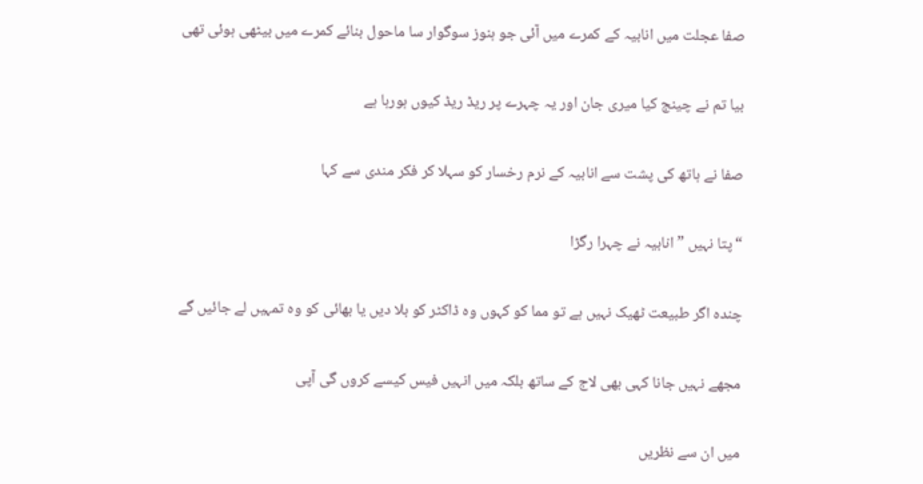صفا عجلت میں انابیہ کے کمرے میں آئی جو ہنوز سوگوار سا ماحول بنائے کمرے میں بیٹھی ہوئی تھی

بیا تم نے چینج کیا میری جان اور یہ چہرے پر ریڈ ریڈ کیوں ہورہا ہے

صفا نے ہاتھ کی پشت سے انابیہ کے نرم رخسار کو سہلا کر فکر مندی سے کہا

“پتا نہیں ” انابیہ نے چہرا رگڑا

چندہ اگر طبیعت ٹھیک نہیں ہے تو مما کو کہوں وہ ڈاکٹر کو بلا دیں یا بھائی کو وہ تمہیں لے جائیں گے

مجھے نہیں جانا کہی بھی لاج کے ساتھ بلکہ میں انہیں فیس کیسے کروں گی آپی

میں ان سے نظریں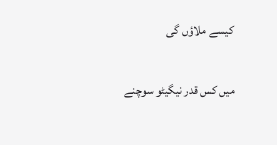کیسے ملاؤں گی

میں کس قدر نیگیٹو سوچنے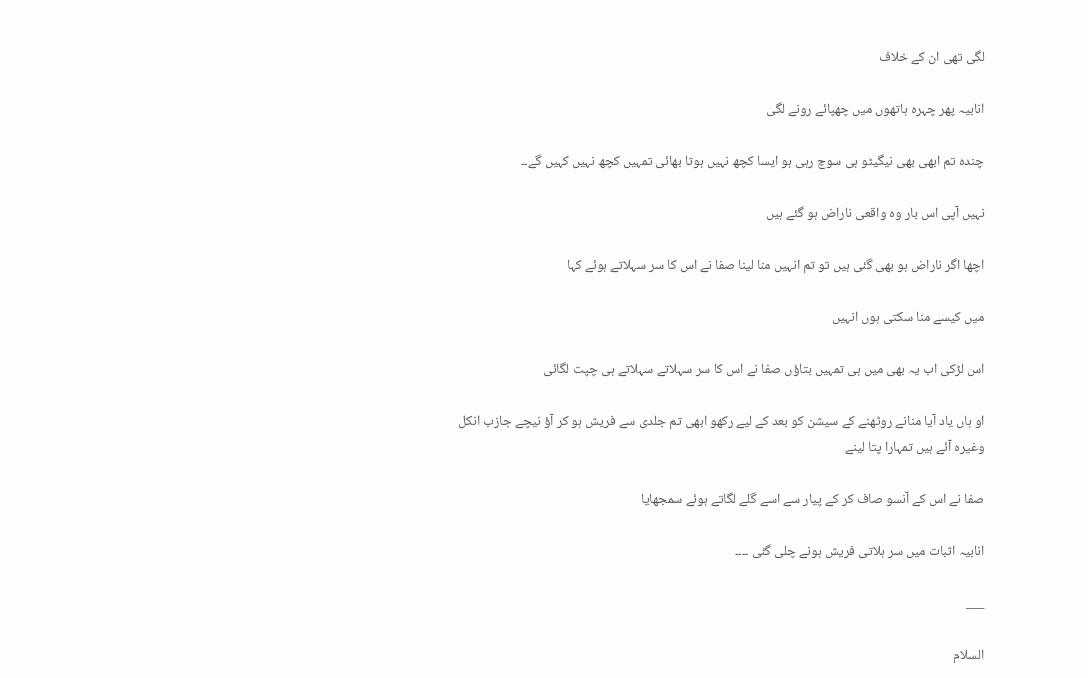لگی تھی ان کے خلاف

انابیہ پھر چہرہ ہاتھوں میں چھپائے رونے لگی

چندہ تم ابھی بھی نیگیٹو ہی سوچ رہی ہو ایسا کچھ نہیں ہوتا بھائی تمہیں کچھ نہیں کہیں گے۔۔

نہیں آپی اس بار وہ واقعی ناراض ہو گئے ہیں

اچھا اگر ناراض ہو بھی گئی ہیں تو تم انہیں منا لینا صفا نے اس کا سر سہلاتے ہوئے کہا

میں کیسے منا سکتی ہوں انہیں

اس لڑکی اب یہ بھی میں ہی تمہیں بتاؤں صفا نے اس کا سر سہلاتے سہلاتے ہی چپت لگائی

او ہاں یاد آیا منانے روٹھنے کے سیشن کو بعد کے لیے رکھو ابھی تم جلدی سے فریش ہو کر آؤ نیچے جازب انکل وغیرہ آئے ہیں تمہارا پتا لینے

صفا نے اس کے آنسو صاف کر کے پیار سے اسے گلے لگاتے ہوئے سمجھایا

انابیہ اثبات میں سر ہلاتی فریش ہونے چلی گئی ۔۔۔۔

___

السلام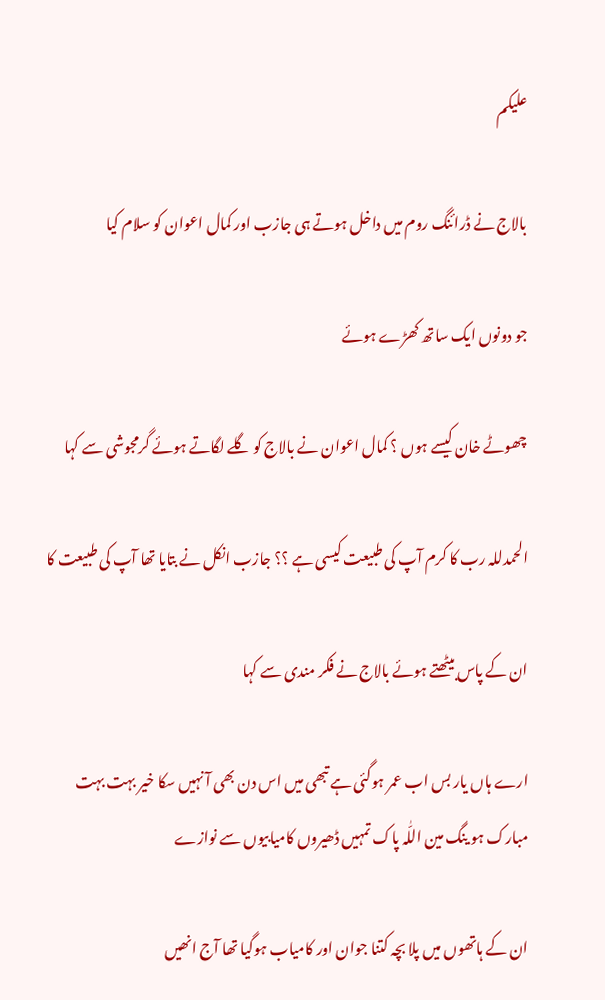علیکم

بالاج نے ڈرائنگ روم میں داخل ہوتے ہی جازب اور کمال اعوان کو سلام کیا

جو دونوں ایک ساتھ کھڑے ہوئے

چھوٹے خان کیسے ہوں ؟ کمال اعوان نے بالاج کو گلے لگاتے ہوئے گرمجوشی سے کہا

الحمدللہ رب کا کرم آپ کی طبیعت کیسی ہے ؟؟ جازب انکل نے بتایا تھا آپ کی طبیعت کا

ان کے پاس بیٹھتے ہوئے بالاج نے فکر مندی سے کہا

ارے ہاں یار بس اب عمر ہوگئی ہے تبھی میں اس دن بھی آ نہیں سکا خیر بہت بہت مبارک ہو ینگ مین اللّٰہ پاک تمہیں ڈھیروں کامیابیوں سے نوازے

ان کے ہاتھوں میں پلا بچہ کتنا جوان اور کامیاب ہوگیا تھا آج انھیں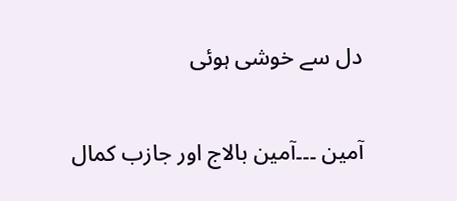دل سے خوشی ہوئی

آمین ۔۔۔آمین بالاج اور جازب کمال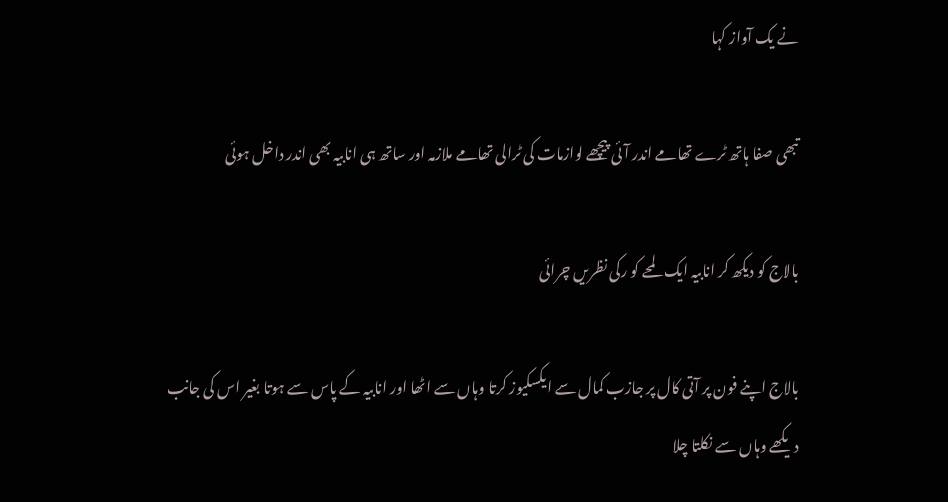نے یک آواز کہا

تبھی صفا ہاتھ ٹرے تھامے اندر آئی پیچھے لوازمات کی ٹرالی تھامے ملازمہ اور ساتھ ہی انابیہ بھی اندر داخل ہوئی

بالاج کو دیکھ کر انابیہ ایک لمحے کو رکی نظریں چرائی

بالاج اپنے فون پر آتی کال پر جازب کمال سے ایکسکیوز کرتا وہاں سے اٹھا اور انابیہ کے پاس سے ہوتا بغیر اس کی جانب دیکھے وہاں سے نکلتا چلا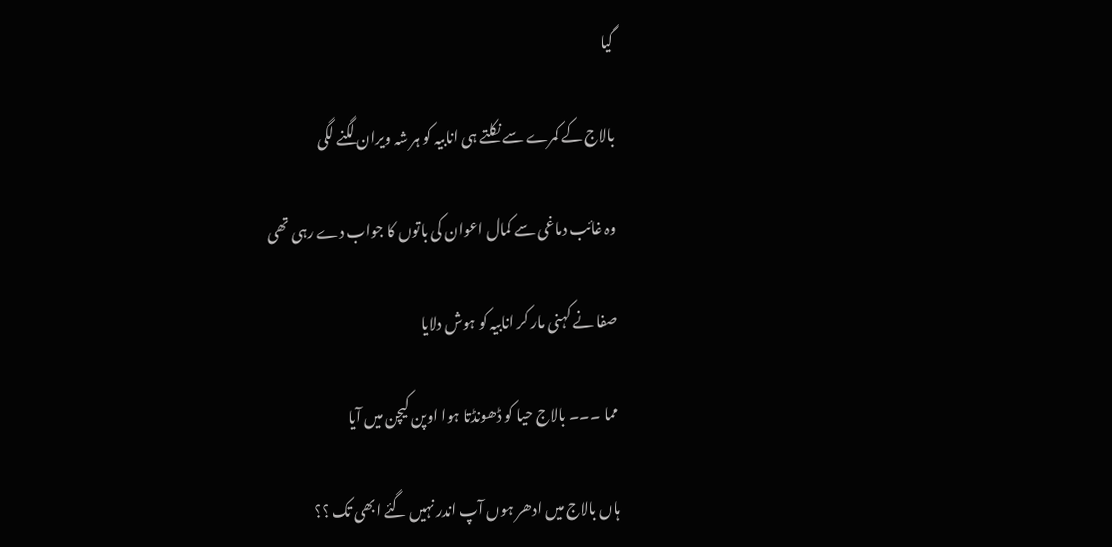گیا

بالاج کے کمرے سے نکلتے ہی انابیہ کو ہر شہ ویران لگنے لگی

وہ غائب دماغی سے کمال اعوان کی باتوں کا جواب دے رہی تھی

صفا نے کہنی مار کر انابیہ کو ہوش دلایا

مما ۔۔۔ بالاج حیا کو ڈھونڈتا ہوا اوپن کیچن میں آیا

ہاں بالاج میں ادھر ہوں آپ اندر نہیں گئے ابھی تک ؟؟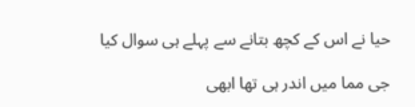حیا نے اس کے کچھ بتانے سے پہلے ہی سوال کیا

جی مما میں اندر ہی تھا ابھی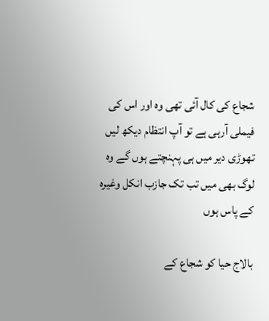شجاع کی کال آئی تھی وہ اور اس کی فیملی آرہی ہے تو آپ انتظام دیکھ لیں تھوڑی دیر میں ہی پہنچتے ہوں گے وہ لوگ بھی میں تب تک جازب انکل وغیرہ کے پاس ہوں

بالاج حیا کو شجاع کے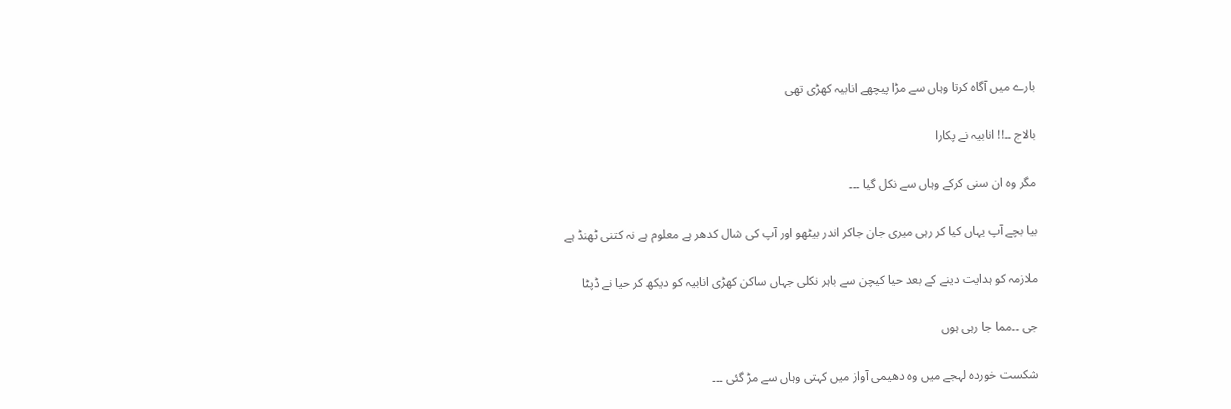بارے میں آگاہ کرتا وہاں سے مڑا پیچھے انابیہ کھڑی تھی

بالاج ۔۔!! انابیہ نے پکارا

مگر وہ ان سنی کرکے وہاں سے نکل گیا ۔۔۔

بیا بچے آپ یہاں کیا کر رہی میری جان جاکر اندر بیٹھو اور آپ کی شال کدھر ہے معلوم ہے نہ کتنی ٹھنڈ ہے

ملازمہ کو ہدایت دینے کے بعد حیا کیچن سے باہر نکلی جہاں ساکن کھڑی انابیہ کو دیکھ کر حیا نے ڈپٹا

جی ۔۔مما جا رہی ہوں

شکست خوردہ لہجے میں وہ دھیمی آواز میں کہتی وہاں سے مڑ گئی ۔۔۔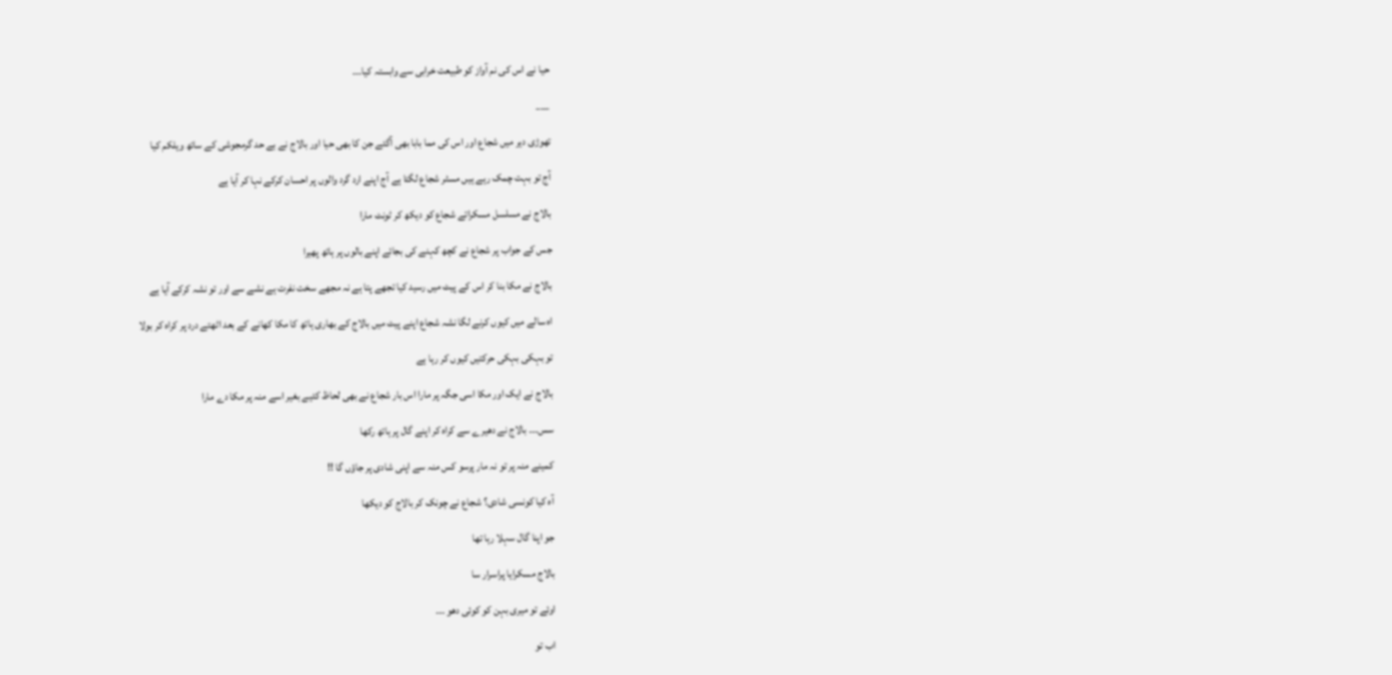حیا نے اس کی نم آواز کو طبیعت خرابی سے وابستہ کیا۔۔۔

___

تھوڑی دیر میں شجاع اور اس کی مما بابا بھی آگئے جن کا بھی حیا اور بالاج نے بے حد گرمجوشی کے ساتھ ویلکم کیا

آج تو بہت چمک رہے ہیں مسٹر شجاع لگتا ہے آج اپنے ارد گرد والوں پر احسان کرکے نہا کر آیا ہے

بالاج نے مسلسل مسکراتے شجاع کو دیکھ کر ٹونٹ مارا

جس کے جواب پر شجاع نے کچھ کہنے کی بجائے اپنے بالوں پر ہاتھ پھیرا

بالاج نے مکا بنا کر اس کے پیٹ میں رسید کیا تجھے پتا ہے نہ مجھے سخت نفرت ہے نشے سے اور تو نشہ کرکے آیا ہے

اہ سالے میں کیوں کرنے لگا نشہ شجاع اپنے پیٹ میں بالاج کے بھاری ہاتھ کا مکا کھانے کے بعد اٹھتے درد پر کراہ کر بولا

تو بہکی بہکی حرکتیں کیوں کر رہا ہے

بالاج نے ایک اور مکا اسی جگہ پر مارا اس بار شجاع نے بھی لحاظ کئیے بغیر اسے منہ پر مکا دے مارا

سس۔۔۔ بالاج نے دھیرے سے کراہ کر اپنے گال پر ہاتھ رکھا

کمینے منہ پر تو نہ مار پرسو کس منہ سے اپنی شادی پر جاؤں گا !!

آہ کیا کونسی شادی؟ شجاع نے چونک کر بالاج کو دیکھا

جو اپنا گال سہلا رہا تھا

بالاج مسکرایا پراسرار سا

اوئے تو میری بہن کو کوئی دھو ۔۔۔

اب تو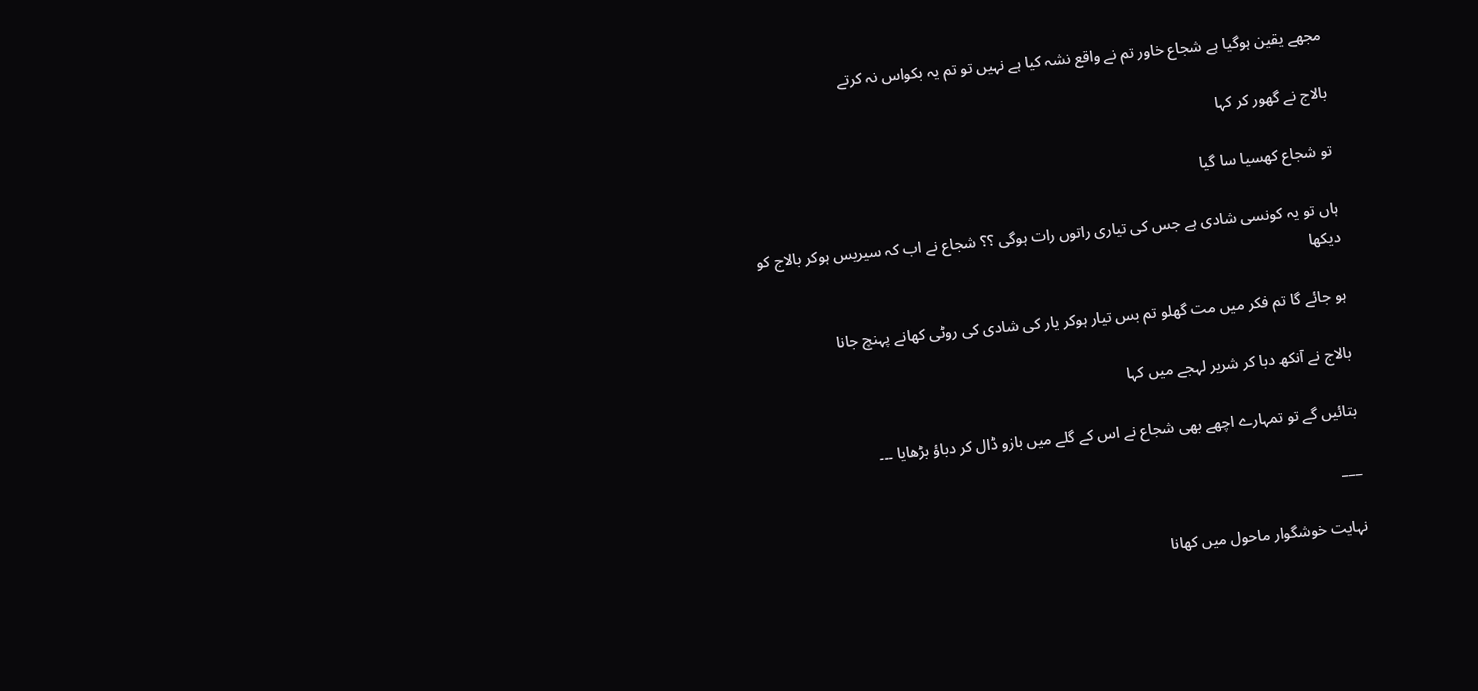مجھے یقین ہوگیا ہے شجاع خاور تم نے واقع نشہ کیا ہے نہیں تو تم یہ بکواس نہ کرتے

بالاج نے گھور کر کہا

تو شجاع کھسیا سا گیا

ہاں تو یہ کونسی شادی ہے جس کی تیاری راتوں رات ہوگی ؟؟ شجاع نے اب کہ سیریس ہوکر بالاج کو دیکھا

ہو جائے گا تم فکر میں مت گھلو تم بس تیار ہوکر یار کی شادی کی روٹی کھانے پہنچ جانا

بالاج نے آنکھ دبا کر شریر لہجے میں کہا

بتائیں گے تو تمہارے اچھے بھی شجاع نے اس کے گلے میں بازو ڈال کر دباؤ بڑھایا ۔۔۔

___

نہایت خوشگوار ماحول میں کھانا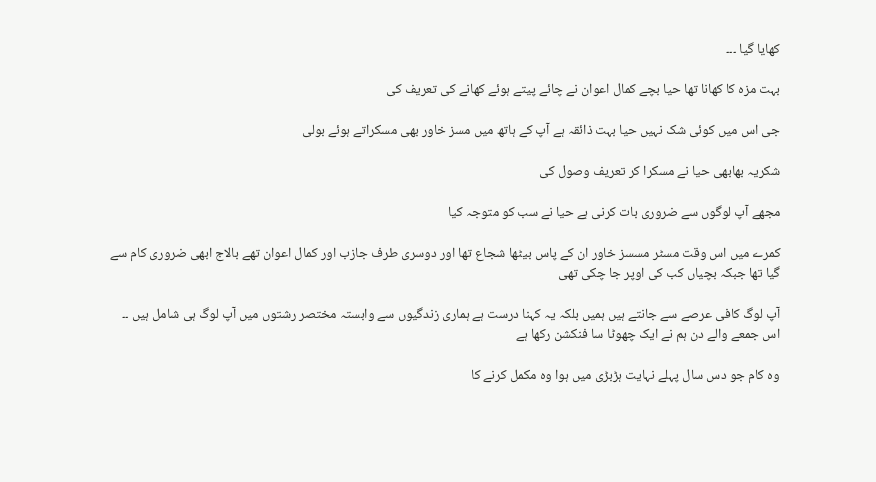کھایا گیا ۔۔۔

بہت مزہ کا کھانا تھا حیا بچے کمال اعوان نے چائے پیتے ہوئے کھانے کی تعریف کی

جی اس میں کوئی شک نہیں حیا بہت ذائقہ ہے آپ کے ہاتھ میں مسز خاور بھی مسکراتے ہوئے بولی

شکریہ بھابھی حیا نے مسکرا کر تعریف وصول کی

مجھے آپ لوگوں سے ضروری بات کرنی ہے حیا نے سب کو متوجہ کیا

کمرے میں اس وقت مسٹر مسسز خاور ان کے پاس بیٹھا شجاع تھا اور دوسری طرف جازب اور کمال اعوان تھے بالاج ابھی ضروری کام سے گیا تھا جبکہ بچیاں کب کی اوپر جا چکی تھی

آپ لوگ کافی عرصے سے جانتے ہیں ہمیں بلکہ یہ کہنا درست ہے ہماری زندگیوں سے وابستہ مختصر رشتوں میں آپ لوگ ہی شامل ہیں ۔۔ اس جمعے والے دن ہم نے ایک چھوٹا سا فنکشن رکھا ہے

وہ کام جو دس سال پہلے نہایت ہڑبڑی میں ہوا وہ مکمل کرنے کا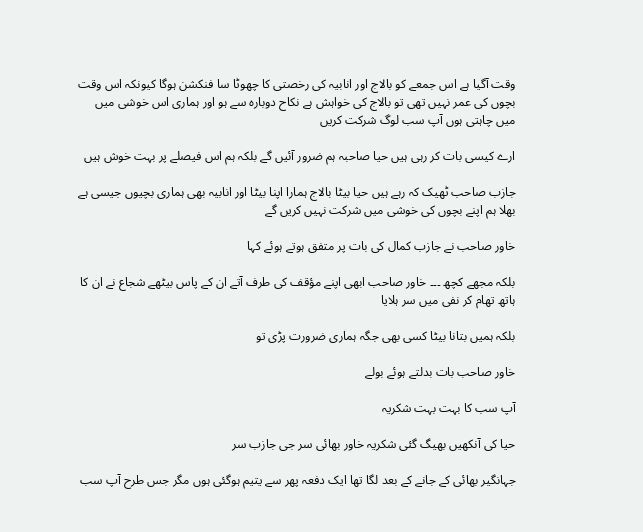وقت آگیا ہے اس جمعے کو بالاج اور انابیہ کی رخصتی کا چھوٹا سا فنکشن ہوگا کیونکہ اس وقت بچوں کی عمر نہیں تھی تو بالاج کی خواہش ہے نکاح دوبارہ سے ہو اور ہماری اس خوشی میں میں چاہتی ہوں آپ سب لوگ شرکت کریں

ارے کیسی بات کر رہی ہیں حیا صاحبہ ہم ضرور آئیں گے بلکہ ہم اس فیصلے پر بہت خوش ہیں

جازب صاحب ٹھیک کہ رہے ہیں حیا بیٹا بالاج ہمارا اپنا بیٹا اور انابیہ بھی ہماری بچیوں جیسی ہے بھلا ہم اپنے بچوں کی خوشی میں شرکت نہیں کریں گے

خاور صاحب نے جازب کمال کی بات پر متفق ہوتے ہوئے کہا

بلکہ مجھے کچھ ۔۔۔ خاور صاحب ابھی اپنے مؤقف کی طرف آتے ان کے پاس بیٹھے شجاع نے ان کا ہاتھ تھام کر نفی میں سر ہلایا

بلکہ ہمیں بتانا بیٹا کسی بھی جگہ ہماری ضرورت پڑی تو

خاور صاحب بات بدلتے ہوئے بولے

آپ سب کا بہت بہت شکریہ

حیا کی آنکھیں بھیگ گئی شکریہ خاور بھائی سر جی جازب سر

جہانگیر بھائی کے جانے کے بعد لگا تھا ایک دفعہ پھر سے یتیم ہوگئی ہوں مگر جس طرح آپ سب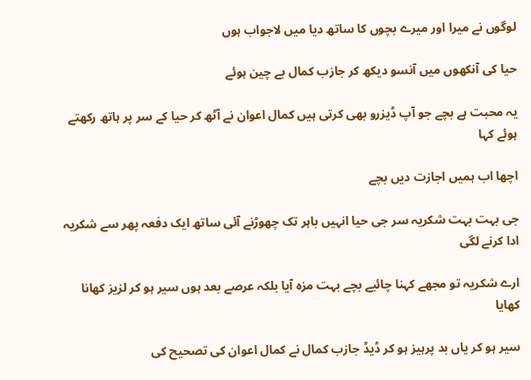لوگوں نے میرا اور میرے بچوں کا ساتھ دیا میں لاجواب ہوں

حیا کی آنکھوں میں آنسو دیکھ کر جازب کمال بے چین ہوئے

یہ محبت ہے بچے جو آپ ڈیزرو بھی کرتی ہیں کمال اعوان نے آٹھ کر حیا کے سر پر ہاتھ رکھتے ہوئے کہا

اچھا اب ہمیں اجازت دیں بچے

جی بہت بہت شکریہ سر جی حیا انہیں باہر تک چھوڑنے آئی ساتھ ایک دفعہ پھر سے شکریہ ادا کرنے لگی

ارے شکریہ تو مجھے کہنا چائیے بچے بہت مزہ آیا بلکہ عرصے بعد ہوں سیر ہو کر لزیز کھانا کھایا

سیر ہو کر یاں بد پرہیز ہو کر ڈیڈ جازب کمال نے کمال اعوان کی تصحیح کی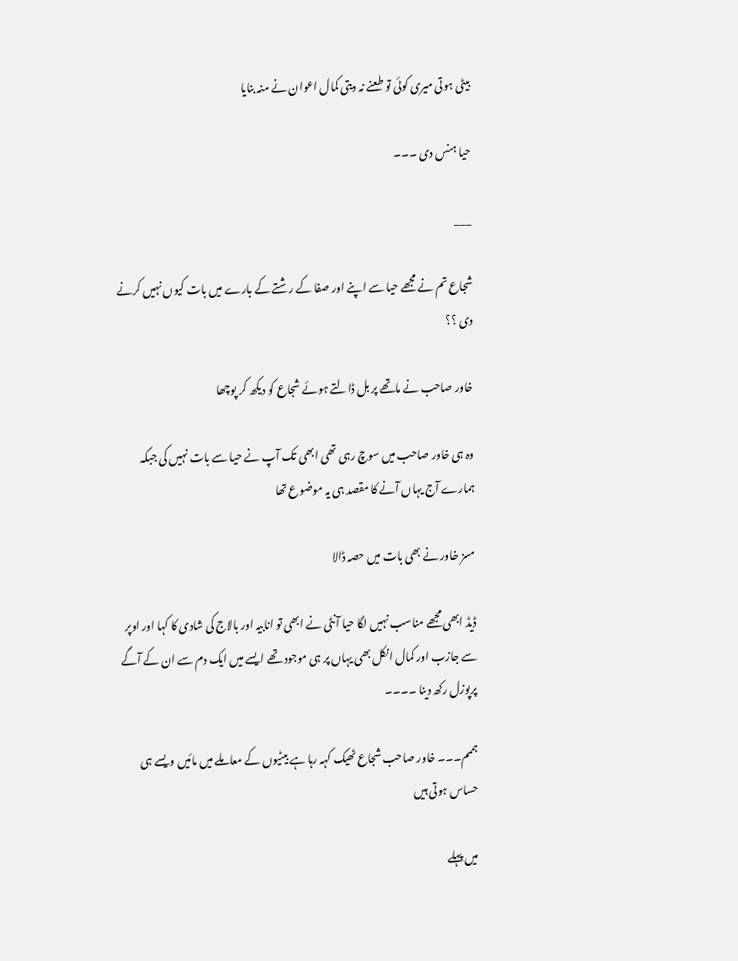بیٹی ہوتی میری کوئی تو طعنے نہ دیتی کمال اعوان نے منہ بنایا

حیا ہنس دی ۔۔۔

___

شجاع تم نے مجھے حیا سے اپنے اور صفا کے رشتے کے بارے میں بات کیوں نہیں کرنے دی ؟؟

خاور صاحب نے ماتھے پر بل ڈالتے ہوئے شجاع کو دیکھ کر پوچھا

وہ ہی خاور صاحب میں سوچ رہی تھی ابھی تک آپ نے حیا سے بات نہیں کی جبکہ ہمارے آج یہاں آنے کا مقصد ہی یہ موضوع تھا

مسز خاور نے بھی بات میں حصہ ڈالا

ڈیڈ ابھی مجھے مناسب نہیں لگا حیا آنٹی نے ابھی تو انابیہ اور بالاج کی شادی کا کہا اور اوپر سے جازب اور کمال انکل بھی یہاں پر ہی موجود تھے ایسے میں ایک دم سے ان کے آگے پرپوزل رکھ دینا ۔۔۔۔

ہممم۔۔۔ خاور صاحب شجاع ٹھیک کہہ رہا ہے بیٹیوں کے معاملے میں مائیں ویسے ہی حساس ہوتی ہیں

میں پہلے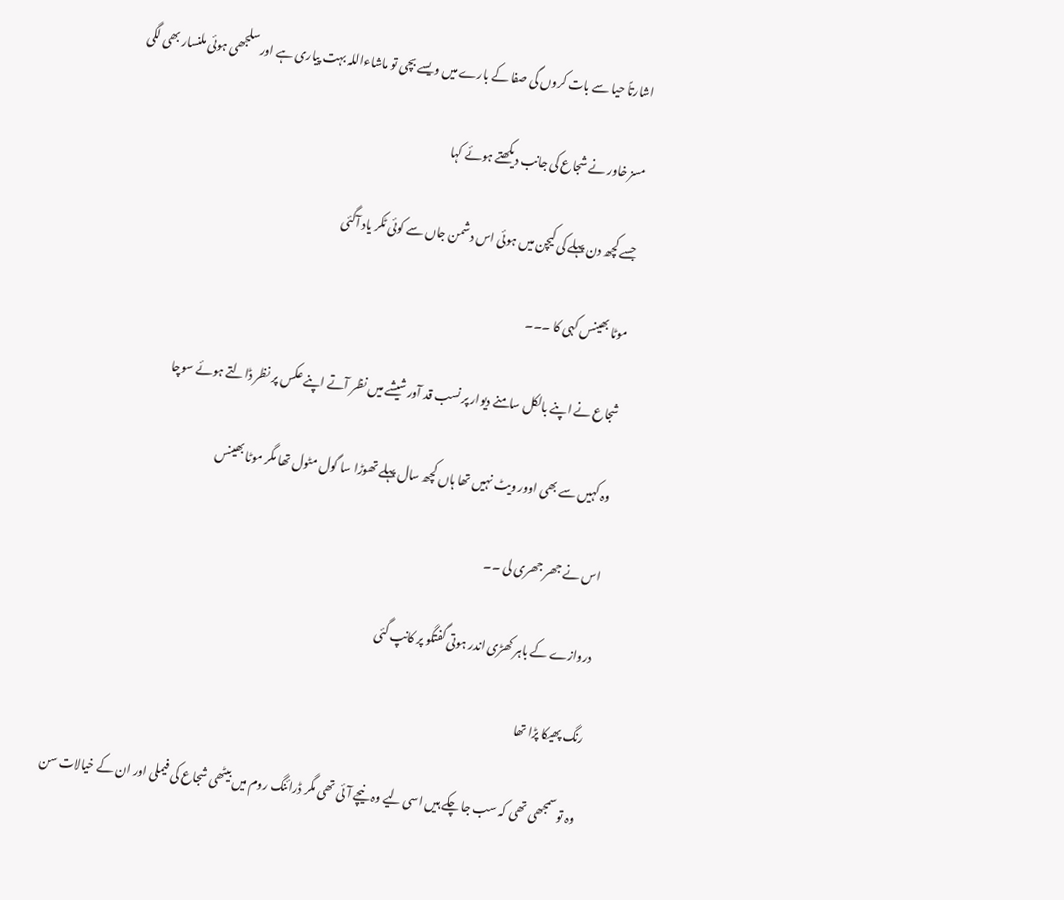اشارتاً حیا سے بات کروں گی صفا کے بارے میں ویسے بچی تو ماشاءاللہ بہت پیاری ہے اور سلجھی ہوئی ملنسار بھی لگی

مسز خاور نے شجاع کی جانب دیکھتے ہوئے کہا

جسے کچھ دن پہلے کی کیچن میں ہوئی اس دشمن جاں سے کوئی ٹکر یاد آگئی

موٹا بھینس کہی کا ۔۔۔

شجاع نے اپنے بالکل سامنے دیوار پر نسب قد آور شیشے میں نظر آتے اپنے عکس پر نظر ڈالتے ہوئے سوچا

وہ کہیں سے بھی اوور ویٹ نہیں تھا ہاں کچھ سال پہلے تھوڑا سا گول مٹول تھا مگر موٹا بھینس

اس نے جھر جھری لی ۔۔

دروازے کے باہر کھڑی اندر ہوتی گفتگو پر کانپ گئی

رنگ پھیکا پڑا تھا

وہ تو سمجھی تھی کہ سب جا چکے ہیں اسی لیے وہ نیچے آئی تھی مگر ڈرائنگ روم میں بیٹھی شجاع کی فیملی اور ان کے خیالات سن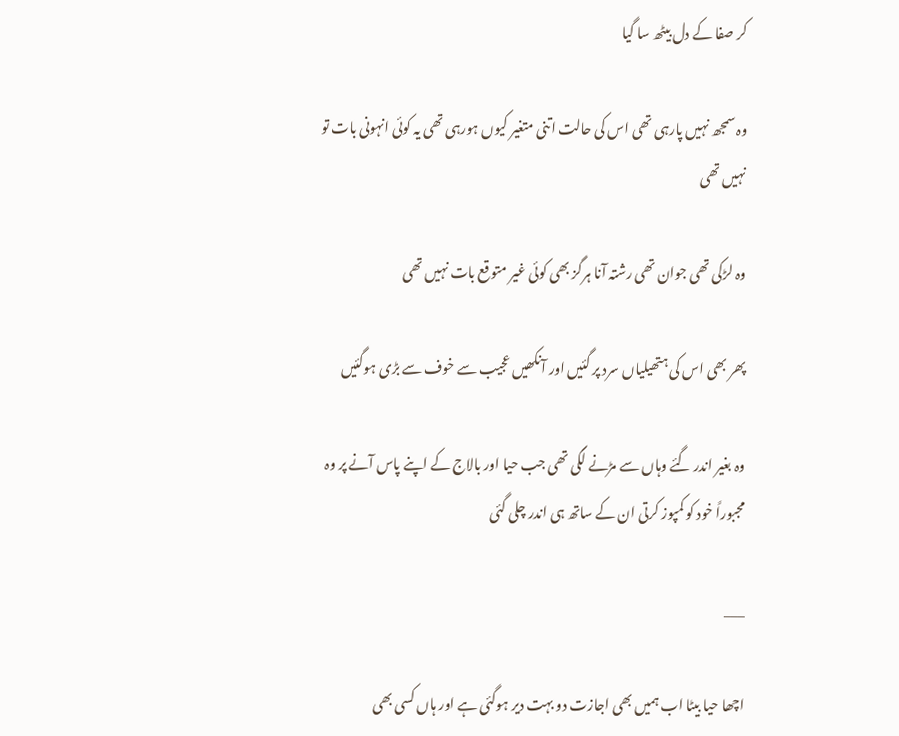کر صفا کے دل بیٹھ سا گیا

وہ سمجھ نہیں پارہی تھی اس کی حالت اتنی متغیر کیوں ہورہی تھی یہ کوئی انہونی بات تو نہیں تھی

وہ لڑکی تھی جوان تھی رشتہ آنا ہرگز بھی کوئی غیر متوقع بات نہیں تھی

پھر بھی اس کی ہتھیلیاں سرد پر گئیں اور آنکھیں عجیب سے خوف سے بڑی ہوگئیں

وہ بغیر اندر گئے وہاں سے مڑنے لگی تھی جب حیا اور بالاج کے اپنے پاس آنے پر وہ مجبوراً خود کو کمپوز کرتی ان کے ساتھ ہی اندر چلی گئی

___

اچھا حیا بیٹا اب ہمیں بھی اجازت دو بہت دیر ہوگئی ہے اور ہاں کسی بھی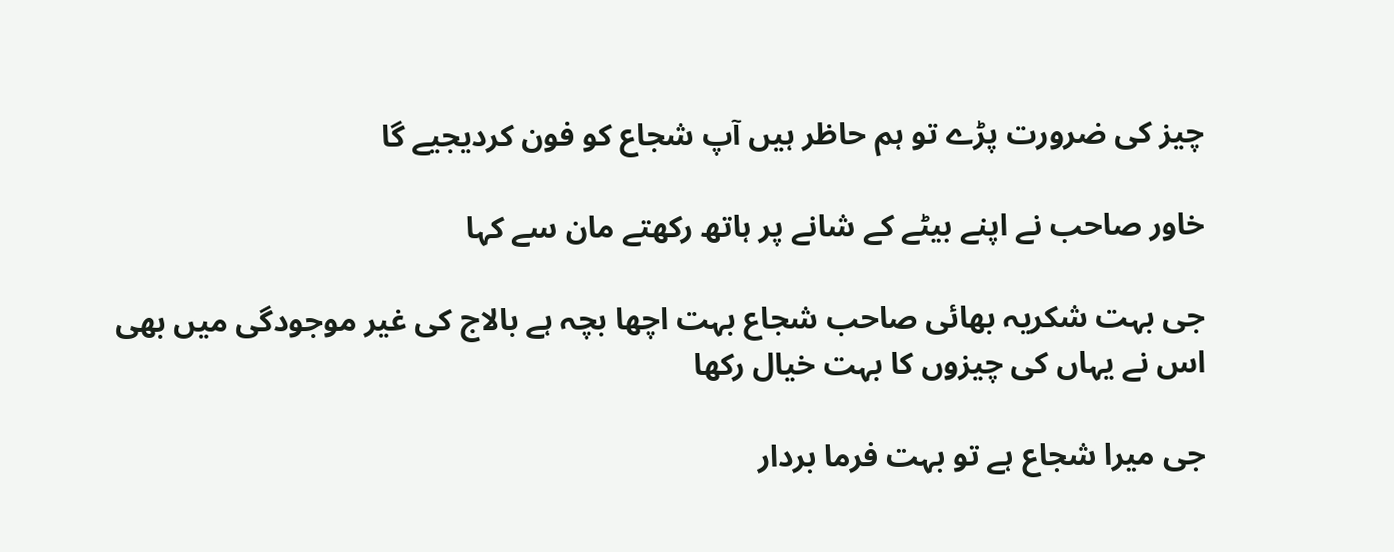چیز کی ضرورت پڑے تو ہم حاظر ہیں آپ شجاع کو فون کردیجیے گا

خاور صاحب نے اپنے بیٹے کے شانے پر ہاتھ رکھتے مان سے کہا

جی بہت شکریہ بھائی صاحب شجاع بہت اچھا بچہ ہے بالاج کی غیر موجودگی میں بھی اس نے یہاں کی چیزوں کا بہت خیال رکھا

جی میرا شجاع ہے تو بہت فرما بردار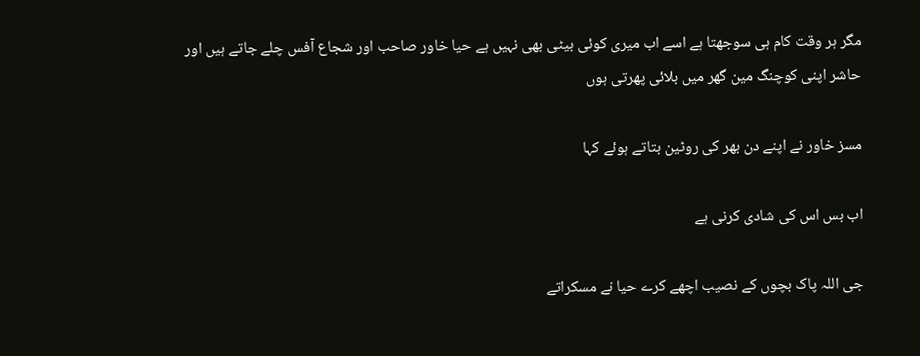مگر ہر وقت کام ہی سوجھتا ہے اسے اب میری کوئی بیٹی بھی نہیں ہے حیا خاور صاحب اور شجاع آفس چلے جاتے ہیں اور حاشر اپنی کوچنگ مین گھر میں بلائی پھرتی ہوں

مسز خاور نے اپنے دن بھر کی روٹین بتاتے ہوئے کہا

اب بس اس کی شادی کرنی ہے

جی اللہ پاک بچوں کے نصیب اچھے کرے حیا نے مسکراتے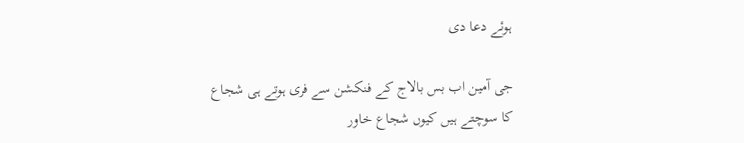ہوئے دعا دی

جی آمین اب بس بالاج کے فنکشن سے فری ہوتے ہی شجاع کا سوچتے ہیں کیوں شجاع خاور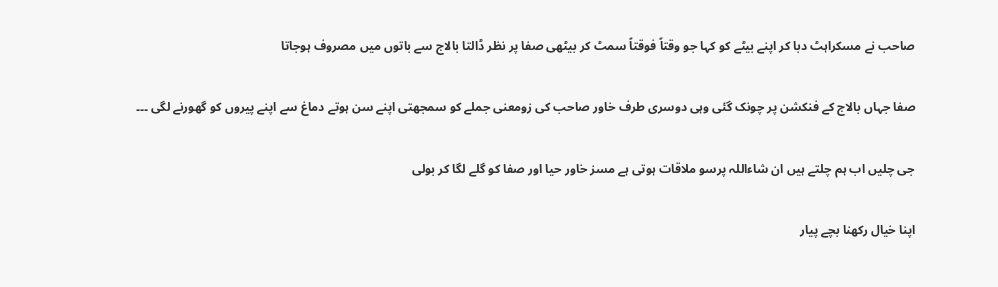صاحب نے مسکراہٹ دبا کر اپنے بیٹے کو کہا جو وقتاً فوقتاً سمٹ کر بیٹھی صفا پر نظر ڈالتا بالاج سے باتوں میں مصروف ہوجاتا

صفا جہاں بالاج کے فنکشن پر چونک گئی وہی دوسری طرف خاور صاحب کی زومعنی جملے کو سمجھتی اپنے سن ہوتے دماغ سے اپنے پیروں کو گھورنے لگی ۔۔۔

جی چلیں اب ہم چلتے ہیں ان شاءاللہ پرسو ملاقات ہوتی ہے مسز خاور حیا اور صفا کو گلے لگا کر بولی

اپنا خیال رکھنا بچے پیار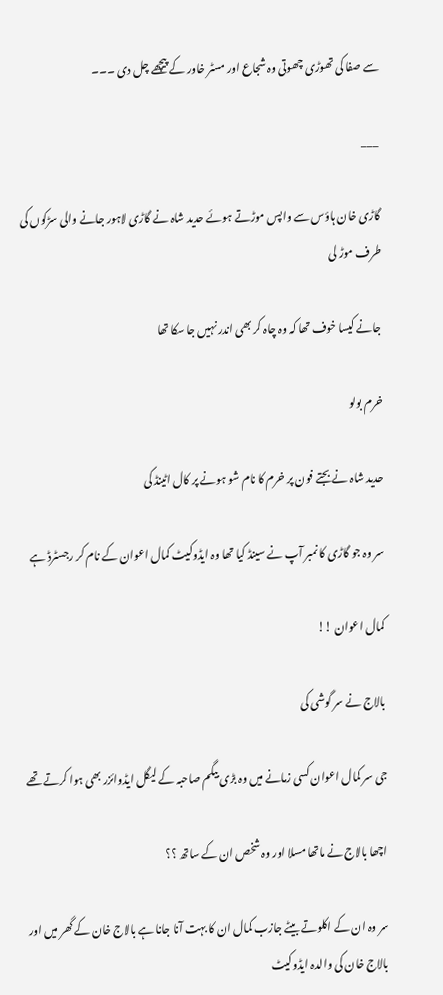سے صفا کی تھوڑی چھوتی وہ شجاع اور مسٹر خاور کے پیچھے چل دی ۔۔۔

___

گاڑی خان ہاؤس سے واپس موڑتے ہوئے حدید شاہ نے گاڑی لاہور جانے والی سڑکوں کی طرف موڑ لی

جانے کیسا خوف تھا کہ وہ چاہ کر بھی اندر نہیں جا سکا تھا

خرم بولو

حدید شاہ نے بجتے فون پر خرم کا نام شو ہونے پر کال اٹینڈ کی

سر وہ جو گاڑی کا نمبر آپ نے سینڈ کیا تھا وہ ایڈوکیٹ کمال اعوان کے نام کر رجسٹرڈ ہے

کمال اعوان !!

بالاج نے سر گوشی کی

جی سر کمال اعوان کسی زمانے میں وہ بڑی بیگم صاحبہ کے لیگل ایڈوائزر بھی ہوا کرتے تھے

اچھا بالاج نے ماتھا مسلا اور وہ شخص ان کے ساتھ ؟؟

سر وہ ان کے اکلوتے بیٹے جازب کمال ان کا بہت آنا جانا ہے بالاج خان کے گھر میں اور بالاج خان کی والدہ ایڈوکیٹ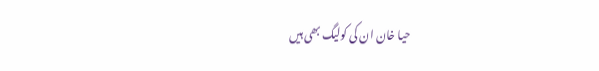حیا خان ان کی کولیگ بھی ہیں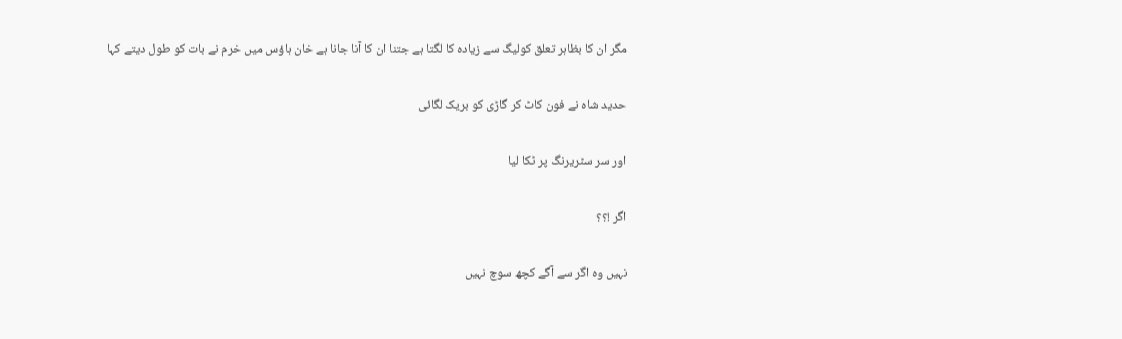مگر ان کا بظاہر تعلق کولیگ سے زیادہ کا لگتا ہے جتنا ان کا آنا جانا ہے خان ہاؤس میں خرم نے بات کو طول دیتے کہا

حدید شاہ نے فون کاٹ کر گاڑی کو بریک لگائی

اور سر سٹریرنگ پر ٹکا لیا

اگر !؟؟

نہیں وہ اگر سے آگے کچھ سوچ نہیں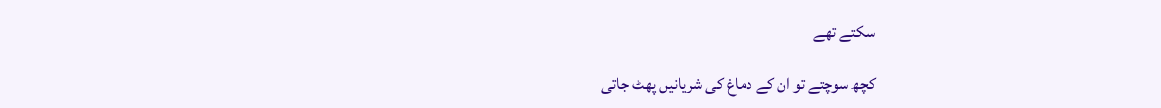سکتے تھے

کچھ سوچتے تو ان کے دماغ کی شریانیں پھٹ جاتی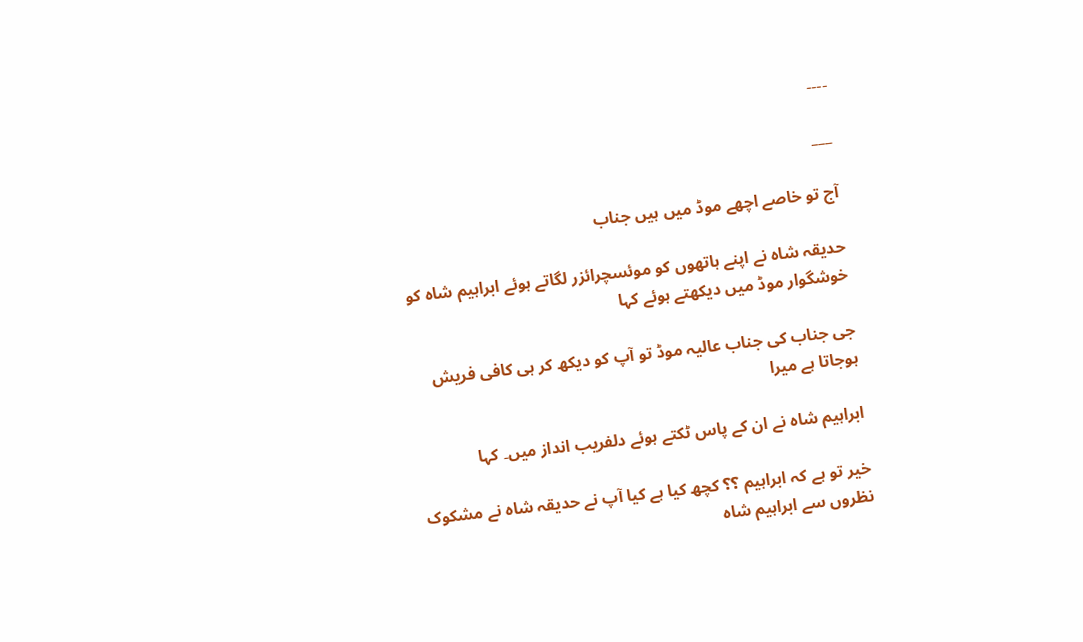۔۔۔۔

___

آج تو خاصے اچھے موڈ میں ہیں جناب

حدیقہ شاہ نے اپنے ہاتھوں کو موئسچرائزر لگاتے ہوئے ابراہیم شاہ کو خوشگوار موڈ میں دیکھتے ہوئے کہا

جی جناب کی جناب عالیہ موڈ تو آپ کو دیکھ کر ہی کافی فریش ہوجاتا ہے میرا

ابراہیم شاہ نے ان کے پاس ٹکتے ہوئے دلفریب انداز میں۔ کہا

خیر تو ہے کہ ابراہیم ؟؟ کچھ کیا ہے کیا آپ نے حدیقہ شاہ نے مشکوک نظروں سے ابراہیم شاہ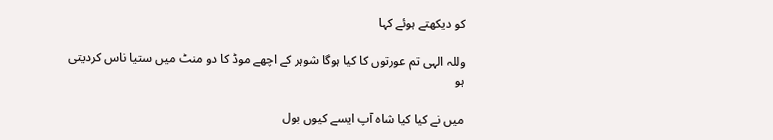کو دیکھتے ہوئے کہا

وللہ الہی تم عورتوں کا کیا ہوگا شوہر کے اچھے موڈ کا دو منٹ میں ستیا ناس کردیتی ہو

میں نے کیا کیا شاہ آپ ایسے کیوں بول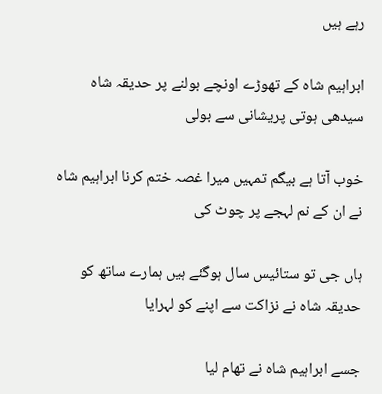رہے ہیں

ابراہیم شاہ کے تھوڑے اونچے بولنے پر حدیقہ شاہ سیدھی ہوتی پریشانی سے بولی

خوب آتا ہے بیگم تمہیں میرا غصہ ختم کرنا ابراہیم شاہ نے ان کے نم لہجے پر چوٹ کی

ہاں جی تو ستائیس سال ہوگئے ہیں ہمارے ساتھ کو حدیقہ شاہ نے نزاکت سے اپنے کو لہرایا

جسے ابراہیم شاہ نے تھام لیا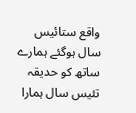واقع ستائیس سال ہوگئے ہمارے ساتھ کو حدیقہ تئیس سال ہمارا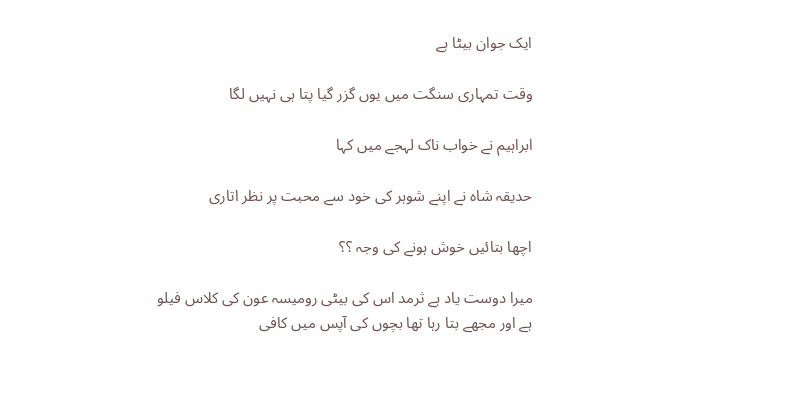ایک جوان بیٹا ہے

وقت تمہاری سنگت میں یوں گزر گیا پتا ہی نہیں لگا

ابراہیم نے خواب ناک لہجے میں کہا

حدیقہ شاہ نے اپنے شوہر کی خود سے محبت پر نظر اتاری

اچھا بتائیں خوش ہونے کی وجہ ؟؟

میرا دوست یاد ہے ثرمد اس کی بیٹی رومیسہ عون کی کلاس فیلو ہے اور مجھے بتا رہا تھا بچوں کی آپس میں کافی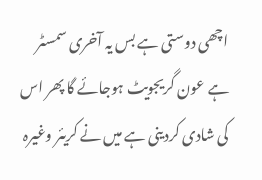اچھی دوستی ہے بس یہ آخری سمسٹر ہے عون گریجویٹ ہوجائے گا پھر اس کی شادی کردینی ہے میں نے کریئر وغیرہ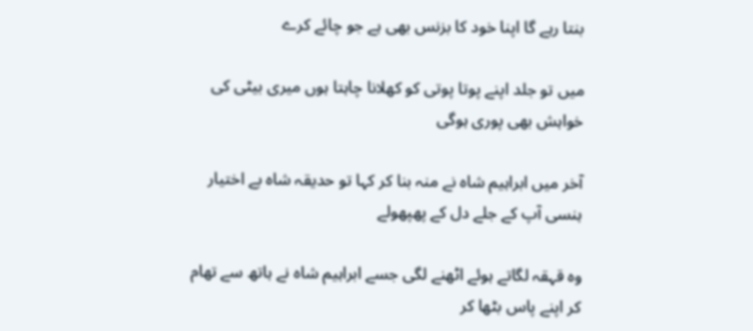بنتا رہے گا اپنا خود کا بزنس بھی ہے جو چائے کرے

میں تو جلد اپنے پوتا پوتی کو کھلانا چاہتا ہوں میری بیٹی کی خواہش بھی پوری ہوگی

آخر میں ابراہیم شاہ نے منہ بنا کر کہا تو حدیقہ شاہ بے اختیار ہنسی آپ کے جلے دل کے پھپھولے

وہ قہقہ لگاتے ہوئے اٹھنے لگی جسے ابراہیم شاہ نے ہاتھ سے تھام کر اپنے پاس بٹھا کر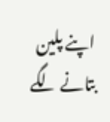اپنے پلین بتانے لگے